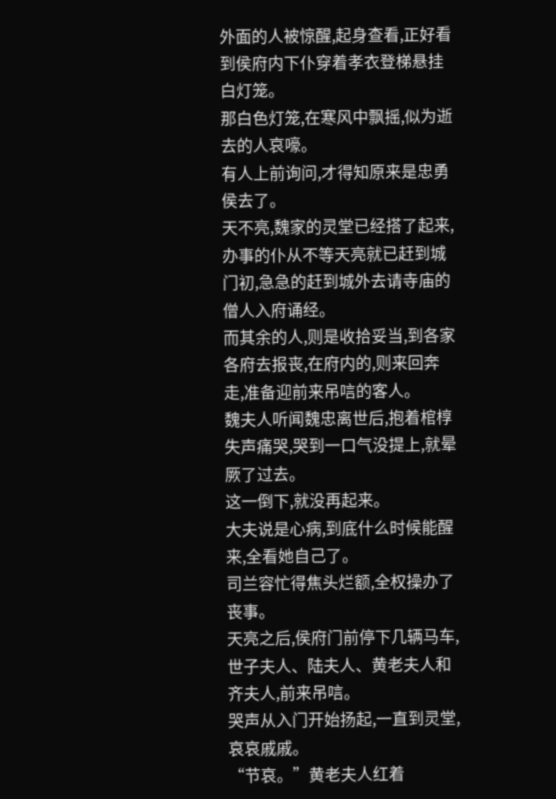外面的人被惊醒,起身查看,正好看到侯府内下仆穿着孝衣登梯悬挂白灯笼。
那白色灯笼,在寒风中飘摇,似为逝去的人哀嚎。
有人上前询问,才得知原来是忠勇侯去了。
天不亮,魏家的灵堂已经搭了起来,办事的仆从不等天亮就已赶到城门初,急急的赶到城外去请寺庙的僧人入府诵经。
而其余的人,则是收拾妥当,到各家各府去报丧,在府内的,则来回奔走,准备迎前来吊唁的客人。
魏夫人听闻魏忠离世后,抱着棺椁失声痛哭,哭到一口气没提上,就晕厥了过去。
这一倒下,就没再起来。
大夫说是心病,到底什么时候能醒来,全看她自己了。
司兰容忙得焦头烂额,全权操办了丧事。
天亮之后,侯府门前停下几辆马车,世子夫人、陆夫人、黄老夫人和齐夫人,前来吊唁。
哭声从入门开始扬起,一直到灵堂,哀哀戚戚。
“节哀。”黄老夫人红着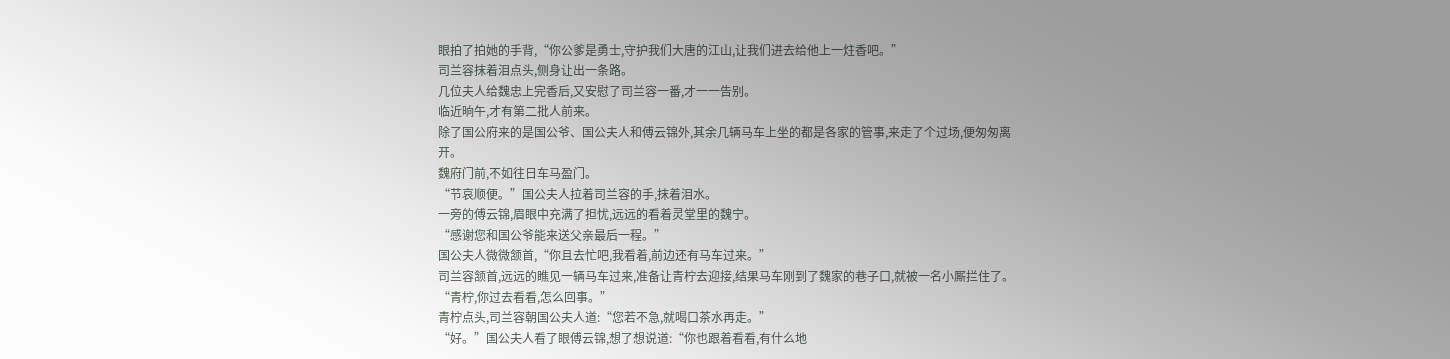眼拍了拍她的手背,“你公爹是勇士,守护我们大唐的江山,让我们进去给他上一炷香吧。”
司兰容抹着泪点头,侧身让出一条路。
几位夫人给魏忠上完香后,又安慰了司兰容一番,才一一告别。
临近晌午,才有第二批人前来。
除了国公府来的是国公爷、国公夫人和傅云锦外,其余几辆马车上坐的都是各家的管事,来走了个过场,便匆匆离开。
魏府门前,不如往日车马盈门。
“节哀顺便。”国公夫人拉着司兰容的手,抹着泪水。
一旁的傅云锦,眉眼中充满了担忧,远远的看着灵堂里的魏宁。
“感谢您和国公爷能来送父亲最后一程。”
国公夫人微微颔首,“你且去忙吧,我看着,前边还有马车过来。”
司兰容颔首,远远的瞧见一辆马车过来,准备让青柠去迎接,结果马车刚到了魏家的巷子口,就被一名小厮拦住了。
“青柠,你过去看看,怎么回事。”
青柠点头,司兰容朝国公夫人道:“您若不急,就喝口茶水再走。”
“好。”国公夫人看了眼傅云锦,想了想说道:“你也跟着看看,有什么地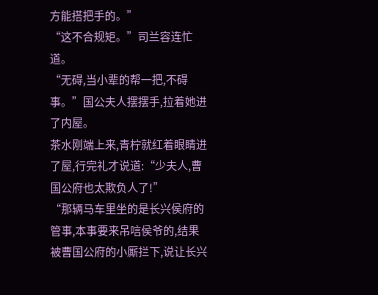方能搭把手的。”
“这不合规矩。”司兰容连忙道。
“无碍,当小辈的帮一把,不碍事。”国公夫人摆摆手,拉着她进了内屋。
茶水刚端上来,青柠就红着眼睛进了屋,行完礼才说道:“少夫人,曹国公府也太欺负人了!”
“那辆马车里坐的是长兴侯府的管事,本事要来吊唁侯爷的,结果被曹国公府的小厮拦下,说让长兴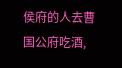侯府的人去曹国公府吃酒,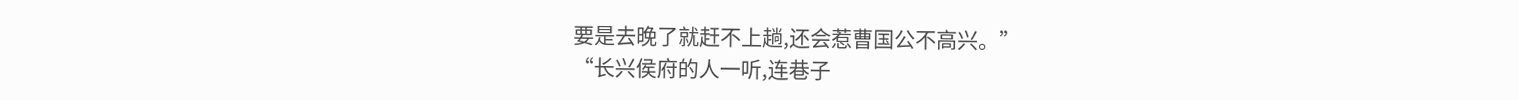要是去晚了就赶不上趟,还会惹曹国公不高兴。”
“长兴侯府的人一听,连巷子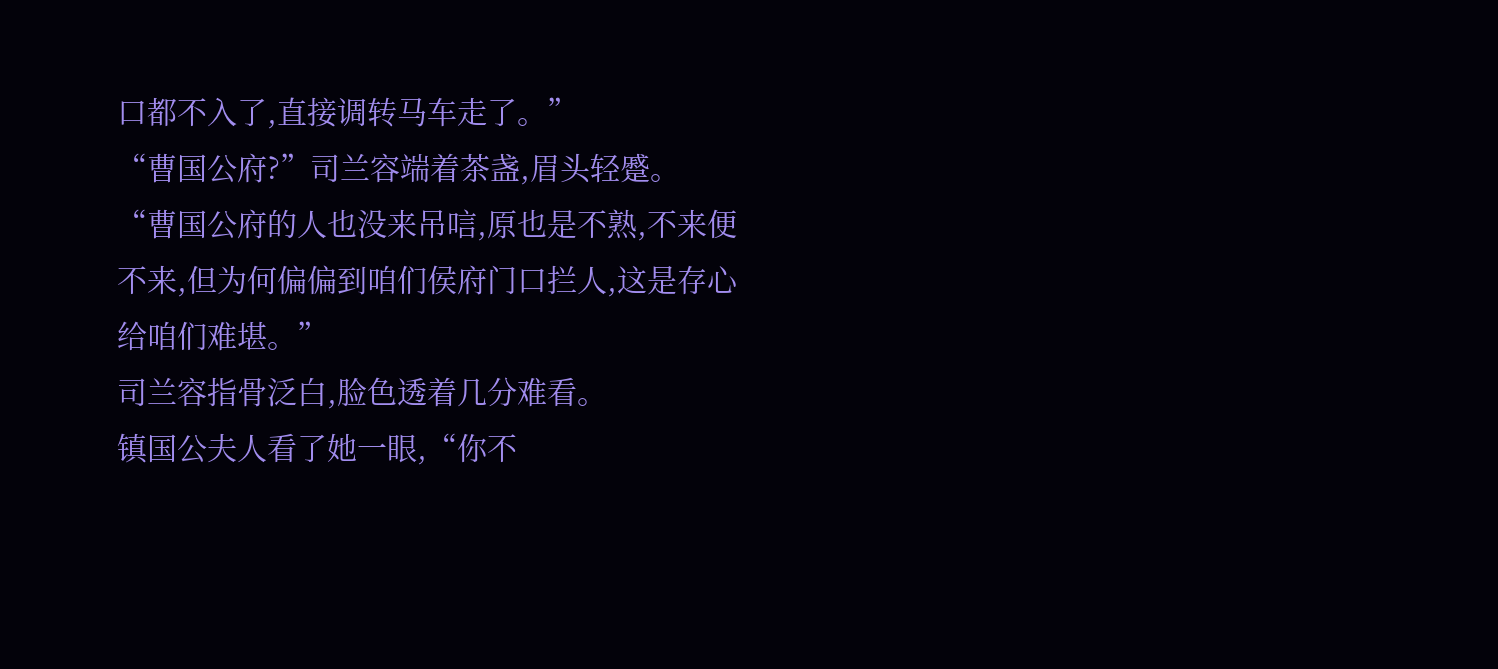口都不入了,直接调转马车走了。”
“曹国公府?”司兰容端着茶盏,眉头轻蹙。
“曹国公府的人也没来吊唁,原也是不熟,不来便不来,但为何偏偏到咱们侯府门口拦人,这是存心给咱们难堪。”
司兰容指骨泛白,脸色透着几分难看。
镇国公夫人看了她一眼,“你不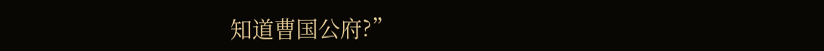知道曹国公府?”